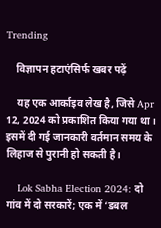Trending

    विज्ञापन हटाएंसिर्फ खबर पढ़ें

    यह एक आर्काइव लेख है, जिसे Apr 12, 2024 को प्रकाशित किया गया था। इसमें दी गई जानकारी वर्तमान समय के लिहाज से पुरानी हो सकती है।

    Lok Sabha Election 2024: दो गांव में दो सरकारें; एक में ‘डबल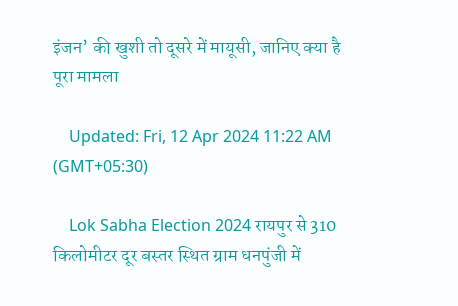इंजन’ की खुशी तो दूसरे में मायूसी, जानिए क्‍या है पूरा मामला

    Updated: Fri, 12 Apr 2024 11:22 AM (GMT+05:30)

    Lok Sabha Election 2024 रायपुर से 310 किलोमीटर दूर बस्तर स्थित ग्राम धनपुंजी में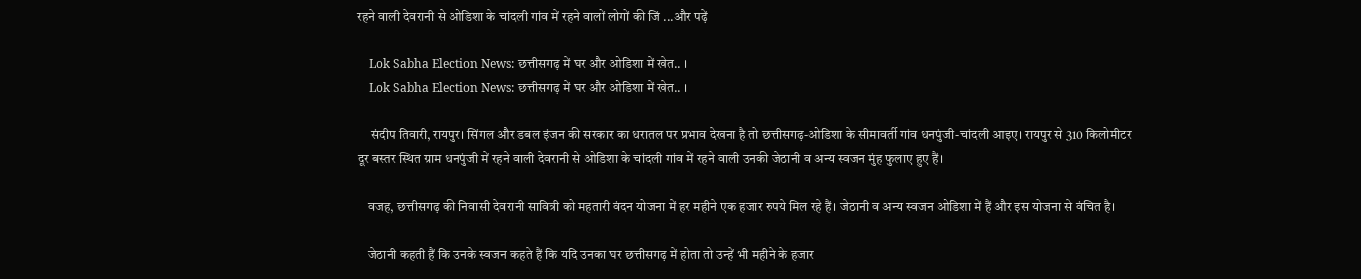रहने वाली देवरानी से ओडिशा के चांदली गांव में रहने वालों लोगों की जिं ...और पढ़ें

    Lok Sabha Election News: छत्तीसगढ़ में घर और ओडिशा में खेत.. ।
    Lok Sabha Election News: छत्तीसगढ़ में घर और ओडिशा में खेत.. ।

     संदीप तिवारी, रायपुर। सिंगल और डबल इंजन की सरकार का धरातल पर प्रभाव देखना है तो छत्तीसगढ़-ओडिशा के सीमावर्ती गांव धनपुंजी-चांदली आइए। रायपुर से 310 किलोमीटर दूर बस्तर स्थित ग्राम धनपुंजी में रहने वाली देवरानी से ओडिशा के चांदली गांव में रहने वाली उनकी जेठानी व अन्य स्वजन मुंह फुलाए हुए हैं।

    वजह, छत्तीसगढ़ की निवासी देवरानी सावित्री को महतारी वंदन योजना में हर महीने एक हजार रुपये मिल रहे हैं। जेठानी व अन्य स्वजन ओडिशा में हैं और इस योजना से वंचित है।

    जेठानी कहती हैं कि उनके स्वजन कहते हैं कि यदि उनका घर छत्तीसगढ़ में होता तो उन्हें भी महीने के हजार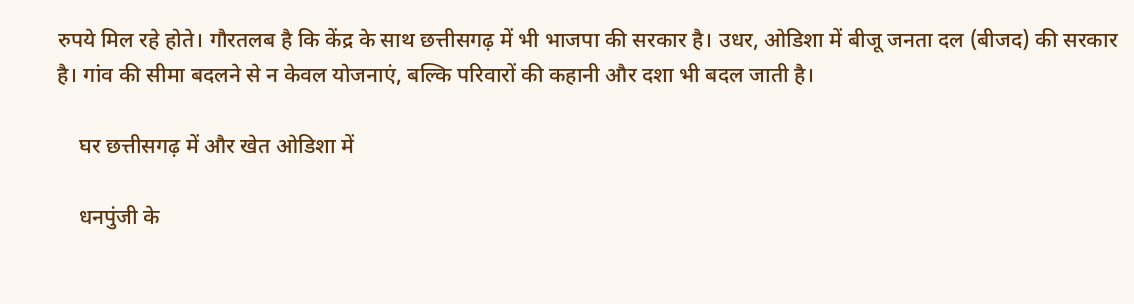रुपये मिल रहे होते। गौरतलब है कि केंद्र के साथ छत्तीसगढ़ में भी भाजपा की सरकार है। उधर, ओडिशा में बीजू जनता दल (बीजद) की सरकार है। गांव की सीमा बदलने से न केवल योजनाएं, बल्कि परिवारों की कहानी और दशा भी बदल जाती है।

    घर छत्तीसगढ़ में और खेत ओडिशा में

    धनपुंजी के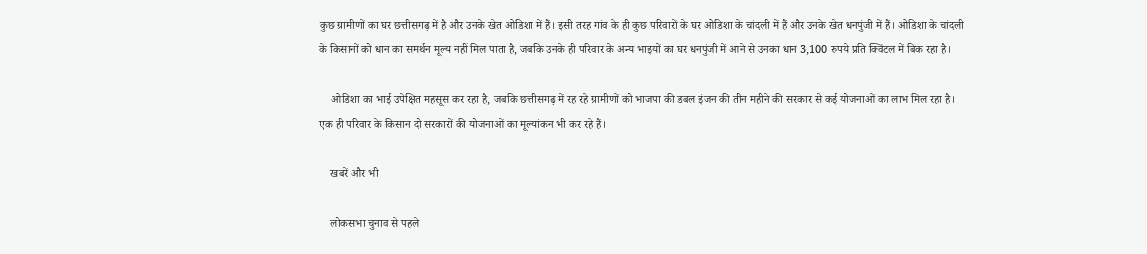कुछ ग्रामीणों का घर छत्तीसगढ़ में है और उनके खेत ओडिशा में हैं। इसी तरह गांव के ही कुछ परिवारों के घर ओडिशा के चांदली में हैं और उनके खेत धनपुंजी में हैं। ओडिशा के चांदली के किसानों को धान का समर्थन मूल्य नहीं मिल पाता है, जबकि उनके ही परिवार के अन्य भाइयों का घर धनपुंजी में आने से उनका धान 3,100 रुपये प्रति क्विंटल में बिक रहा है।

    ओडिशा का भाई उपेक्षित महसूस कर रहा है, जबकि छत्तीसगढ़ में रह रहे ग्रामीणों को भाजपा की डबल इंजन की तीन महीने की सरकार से कई योजनाओं का लाभ मिल रहा है। एक ही परिवार के किसान दो सरकारों की योजनाओं का मूल्यांकन भी कर रहे हैं।

    खबरें और भी

    लोकसभा चुनाव से पहले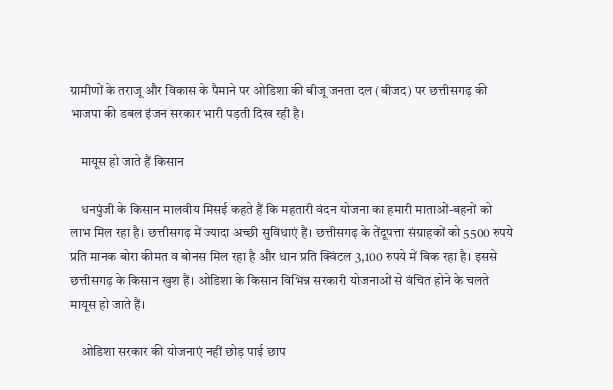ग्रामीणों के तराजू और विकास के पैमाने पर ओडिशा की बीजू जनता दल (बीजद) पर छत्तीसगढ़ की भाजपा की डबल इंजन सरकार भारी पड़ती दिख रही है।

    मायूस हो जाते हैं किसान

    धनपुंजी के किसान मालवीय मिसई कहते हैं कि महतारी वंदन योजना का हमारी माताओं-बहनों को लाभ मिल रहा है। छत्तीसगढ़ में ज्यादा अच्छी सुविधाएं हैं। छत्तीसगढ़ के तेंदूपत्ता संग्राहकों को 5500 रुपये प्रति मानक बोरा कीमत व बोनस मिल रहा है और धान प्रति क्विंटल 3,100 रुपये में बिक रहा है। इससे छत्तीसगढ़ के किसान खुश हैं। ओडिशा के किसान विभिन्न सरकारी योजनाओं से वंचित होने के चलते मायूस हो जाते हैं।

    ओडिशा सरकार की योजनाएं नहीं छोड़ पाई छाप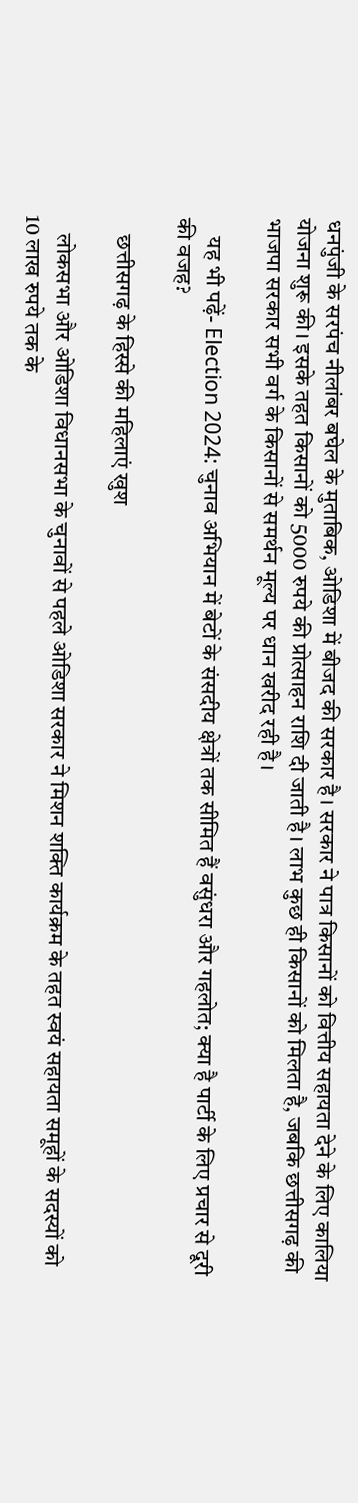धनपुंजी के सरपंच नीलांबर बघेल के मुताबिक, ओडिशा में बीजद की सरकार है। सरकार ने पात्र किसानों को वित्तीय सहायता देने के लिए कालिया योजना शुरू की। इसके तहत किसानों को 5000 रुपये की प्रोत्साहन राशि दी जाती है। लाभ कुछ ही किसानों को मिलता है, जबकि छत्तीसगढ़ की भाजपा सरकार सभी वर्ग के किसानों से समर्थन मूल्य पर धान खरीद रही है।

    यह भी पढ़ें- Election 2024: चुनाव अभियान में बेटों के संसदीय क्षेत्रों तक सीमित हैं वसुंधरा और गहलोत; क्‍या है पार्टी के लिए प्रचार से दूरी की वजह?

    छत्तीसगढ़ के हिस्से की महिलाएं खुश

    लोकसभा और ओडिशा विधानसभा के चुनावों से पहले ओडिशा सरकार ने मिशन शक्ति कार्यक्रम के तहत स्वयं सहायता समूहों के सदस्यों को 10 लाख रुपये तक के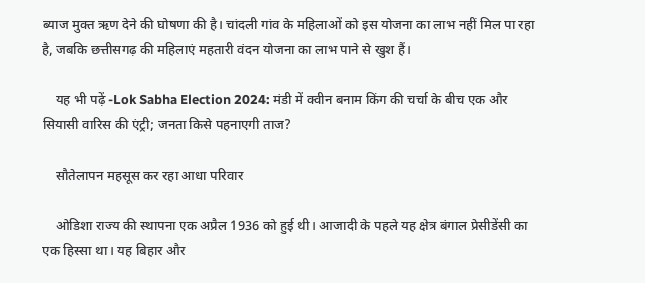ब्याज मुक्त ऋण देने की घोषणा की है। चांदली गांव के महिलाओं को इस योजना का लाभ नहीं मिल पा रहा है, जबकि छत्तीसगढ़ की महिलाएं महतारी वंदन योजना का लाभ पाने से खुश हैं।

    यह भी पढ़ें -Lok Sabha Election 2024: मंडी में क्वीन बनाम किंग की चर्चा के बीच एक और सियासी वारिस की एंट्री; जनता किसे पहनाएगी ताज?

    सौतेलापन महसूस कर रहा आधा परिवार

    ओडिशा राज्य की स्थापना एक अप्रैल 1936 को हुई थी। आजादी के पहले यह क्षेत्र बंगाल प्रेसीडेंसी का एक हिस्सा था। यह बिहार और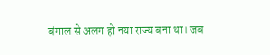बंगाल से अलग हो नया राज्य बना था। जब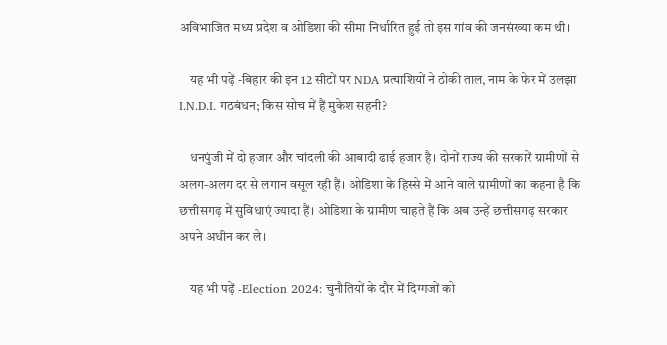अविभाजित मध्य प्रदेश व ओडिशा की सीमा निर्धारित हुई तो इस गांव की जनसंख्या कम थी।

    यह भी पढ़ें -बिहार की इन 12 सीटों पर NDA प्रत्‍याशियों ने ठोकी ताल, नाम के फेर में उलझा I.N.D.I. गठबंधन; किस सोच में हैं मुकेश सहनी?

    धनपुंजी में दो हजार और चांदली की आबादी ढाई हजार है। दोनों राज्य की सरकारें ग्रामीणों से अलग-अलग दर से लगान वसूल रही हैं। ओडिशा के हिस्से में आने वाले ग्रामीणों का कहना है कि छत्तीसगढ़ में सुविधाएं ज्यादा हैं। ओडिशा के ग्रामीण चाहते हैं कि अब उन्हें छत्तीसगढ़ सरकार अपने अधीन कर ले।

    यह भी पढ़ें -Election 2024: चुनौतियों के दौर में दिग्गजों को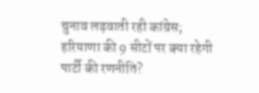चुनाव लड़वाती रही कांग्रेस; हरियाणा की 9 सीटों पर क्‍या रहेगी पार्टी की रणनीति?